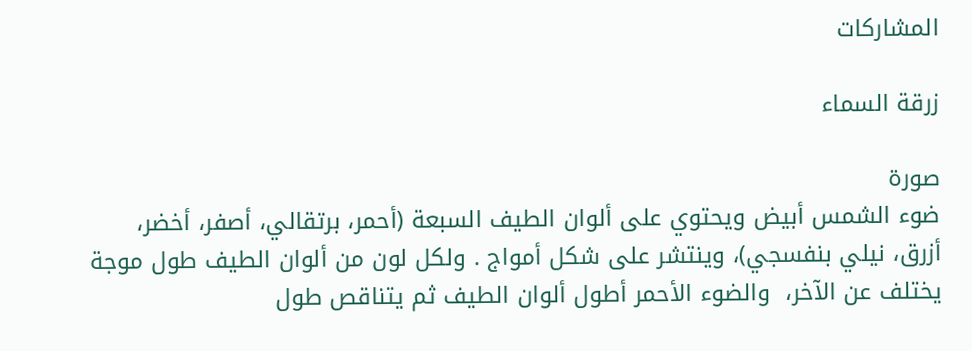المشاركات

زرقة السماء

صورة
ضوء الشمس أبيض ويحتوي على ألوان الطيف السبعة (أحمر، برتقالي، أصفر، أخضر، أزرق، نيلي بنفسجي)، وينتشر على شكل أمواج . ولكل لون من ألوان الطيف طول موجة يختلف عن الآخر،  والضوء الأحمر أطول ألوان الطيف ثم يتناقص طول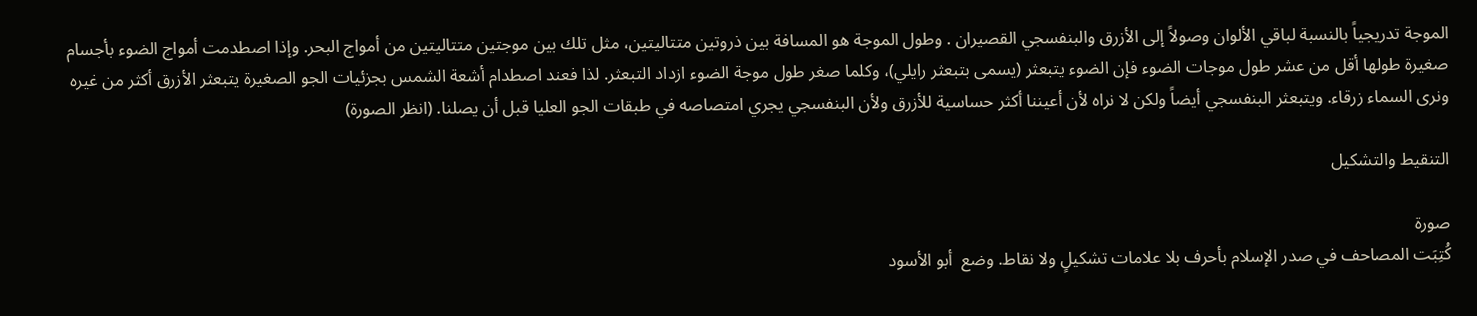الموجة تدريجياً بالنسبة لباقي الألوان وصولاً إلى الأزرق والبنفسجي القصيران . وطول الموجة هو المسافة بين ذروتين متتاليتين، مثل تلك بين موجتين متتاليتين من أمواج البحر. وإذا اصطدمت أمواج الضوء بأجسام صغيرة طولها أقل من عشر طول موجات الضوء فإن الضوء يتبعثر (يسمى بتبعثر رايلي)، وكلما صغر طول موجة الضوء ازداد التبعثر. لذا فعند اصطدام أشعة الشمس بجزئيات الجو الصغيرة يتبعثر الأزرق أكثر من غيره ونرى السماء زرقاء. ويتبعثر البنفسجي أيضاً ولكن لا نراه لأن أعيننا أكثر حساسية للأزرق ولأن البنفسجي يجري امتصاصه في طبقات الجو العليا قبل أن يصلنا. (انظر الصورة)

التنقيط والتشكيل

صورة
كُتِبَت المصاحف في صدر الإسلام بأحرف بلا علامات تشكيلٍ ولا نقاط. وضع  أبو الأسود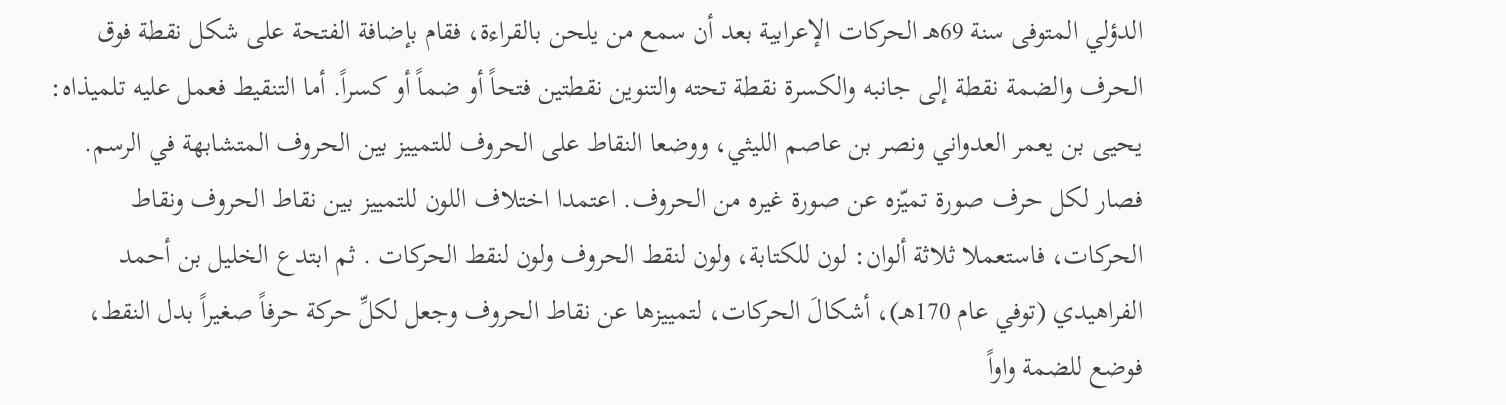الدؤلي المتوفى سنة 69هـ الحركات الإعرابية بعد أن سمع من يلحن بالقراءة، فقام بإضافة الفتحة على شكل نقطة فوق الحرف والضمة نقطة إلى جانبه والكسرة نقطة تحته والتنوين نقطتين فتحاً أو ضماً أو كسراً. أما التنقيط فعمل عليه تلميذاه: يحيى بن يعمر العدواني ونصر بن عاصم الليثي، ووضعا النقاط على الحروف للتمييز بين الحروف المتشابهة في الرسم. فصار لكل حرف صورة تميّزه عن صورة غيره من الحروف. اعتمدا اختلاف اللون للتمييز بين نقاط الحروف ونقاط الحركات، فاستعملا ثلاثة ألوان: لون للكتابة، ولون لنقط الحروف ولون لنقط الحركات . ثم ابتدع الخليل بن أحمد الفراهيدي (توفي عام 170هـ)، أشكالَ الحركات، لتمييزها عن نقاط الحروف وجعل لكلِّ حركة حرفاً صغيراً بدل النقط، فوضع للضمة واواً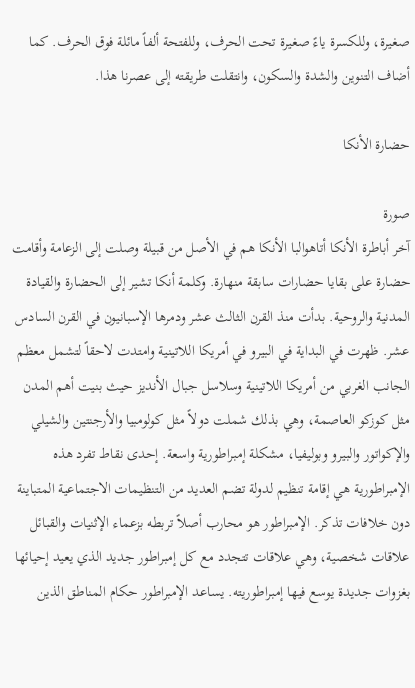صغيرة، وللكسرة ياءً صغيرة تحت الحرف، وللفتحة ألفاً مائلة فوق الحرف. كما أضاف التنوين والشدة والسكون، وانتقلت طريقته إلى عصرنا هذا.

حضارة الأنكا

صورة
آخر أباطرة الأنكا أتاهوالبا الأنكا هم في الأصل من قبيلة وصلت إلى الزعامة وأقامت حضارة على بقايا حضارات سابقة منهارة. وكلمة أنكا تشير إلى الحضارة والقيادة المدنية والروحية. بدأت منذ القرن الثالث عشر ودمرها الإسبانيون في القرن السادس عشر. ظهرت في البداية في البيرو في أمريكا اللاتينية وامتدت لاحقاً لتشمل معظم الجانب الغربي من أمريكا اللاتينية وسلاسل جبال الأنديز حيث بنيت أهم المدن مثل كوزكو العاصمة، وهي بذلك شملت دولاً مثل كولومبيا والأرجنتين والشيلي والإكواتور والبيرو وبوليفيا، مشكلة إمبراطورية واسعة. إحدى نقاط تفرد هذه الإمبراطورية هي إقامة تنظيم لدولة تضم العديد من التنظيمات الاجتماعية المتباينة دون خلافات تذكر. الإمبراطور هو محارب أصلاً تربطه بزعماء الإثنيات والقبائل علاقات شخصية، وهي علاقات تتجدد مع كل إمبراطور جديد الذي يعيد إحيائها بغزوات جديدة يوسع فيها إمبراطوريته. يساعد الإمبراطور حكام المناطق الذين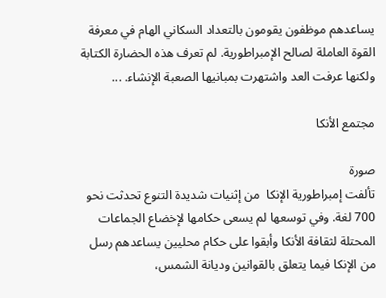يساعدهم موظفون يقومون بالتعداد السكاني الهام في معرفة القوة العاملة لصالح الإمبراطورية. لم تعرف هذه الحضارة الكتابة ولكنها عرفت العد واشتهرت بمبانيها الصعبة الإنشاء. ...

مجتمع الأنكا

صورة
تألفت إمبراطورية الإنكا  من إثنيات شديدة التنوع تحدثت نحو 700 لغة. وفي توسعها لم يسعى حكامها لإخضاع الجماعات المحتلة لثقافة الأنكا وأبقوا على حكام محليين يساعدهم رسل من الإنكا فيما يتعلق بالقوانين وديانة الشمس،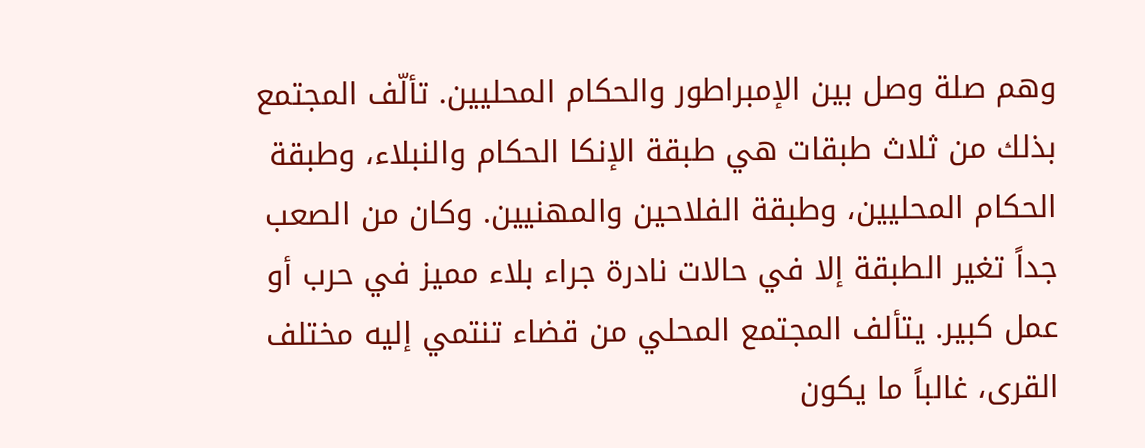وهم صلة وصل بين الإمبراطور والحكام المحليين. تألّف المجتمع بذلك من ثلاث طبقات هي طبقة الإنكا الحكام والنبلاء، وطبقة الحكام المحليين، وطبقة الفلاحين والمهنيين. وكان من الصعب جداً تغير الطبقة إلا في حالات نادرة جراء بلاء مميز في حرب أو عمل كبير. يتألف المجتمع المحلي من قضاء تنتمي إليه مختلف القرى، غالباً ما يكون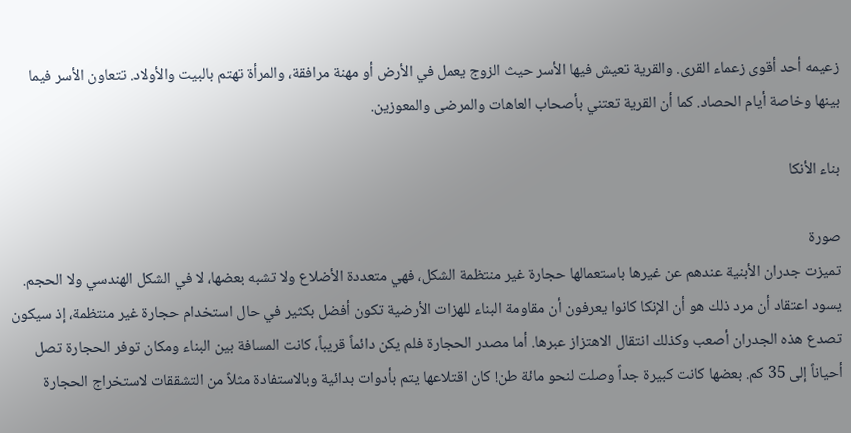زعيمه أحد أقوى زعماء القرى. والقرية تعيش فيها الأسر حيث الزوج يعمل في الأرض أو مهنة مرافقة، والمرأة تهتم بالبيت والأولاد. تتعاون الأسر فيما بينها وخاصة أيام الحصاد. كما أن القرية تعتني بأصحاب العاهات والمرضى والمعوزين.

بناء الأنكا

صورة
تميزت جدران الأبنية عندهم عن غيرها باستعمالها حجارة غير منتظمة الشكل، فهي متعددة الأضلاع ولا تشبه بعضها، لا في الشكل الهندسي ولا الحجم. يسود اعتقاد أن مرد ذلك هو أن الإنكا كانوا يعرفون أن مقاومة البناء للهزات الأرضية تكون أفضل بكثير في حال استخدام حجارة غير منتظمة، إذ سيكون تصدع هذه الجدران أصعب وكذلك انتقال الاهتزاز عبرها. أما مصدر الحجارة فلم يكن دائماً قريباً، كانت المسافة بين البناء ومكان توفر الحجارة تصل أحياناً إلى 35 كم. بعضها كانت كبيرة جداً وصلت لنحو مائة طن! كان اقتلاعها يتم بأدوات بدائية وبالاستفادة مثلاً من التشققات لاستخراج الحجارة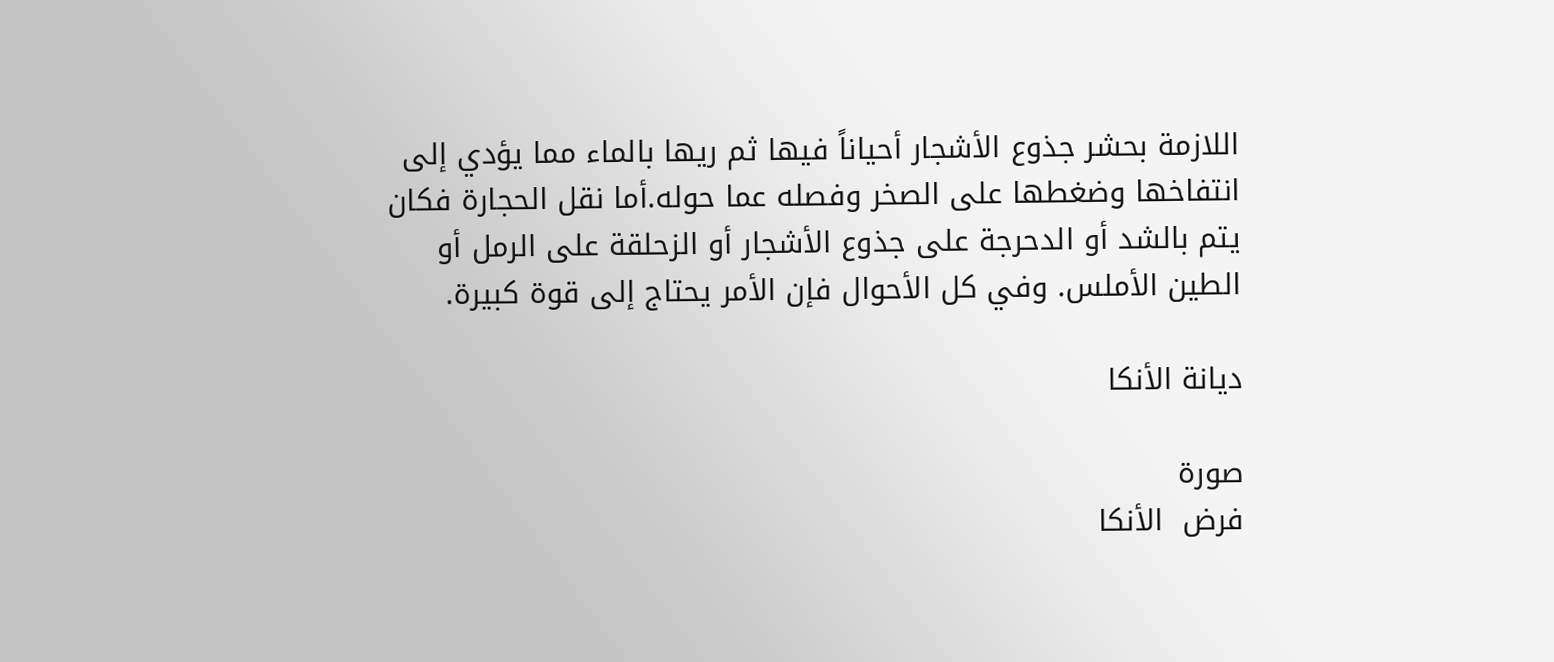اللازمة بحشر جذوع الأشجار أحياناً فيها ثم ريها بالماء مما يؤدي إلى انتفاخها وضغطها على الصخر وفصله عما حوله.أما نقل الحجارة فكان يتم بالشد أو الدحرجة على جذوع الأشجار أو الزحلقة على الرمل أو الطين الأملس. وفي كل الأحوال فإن الأمر يحتاج إلى قوة كبيرة.

ديانة الأنكا

صورة
فرض  الأنكا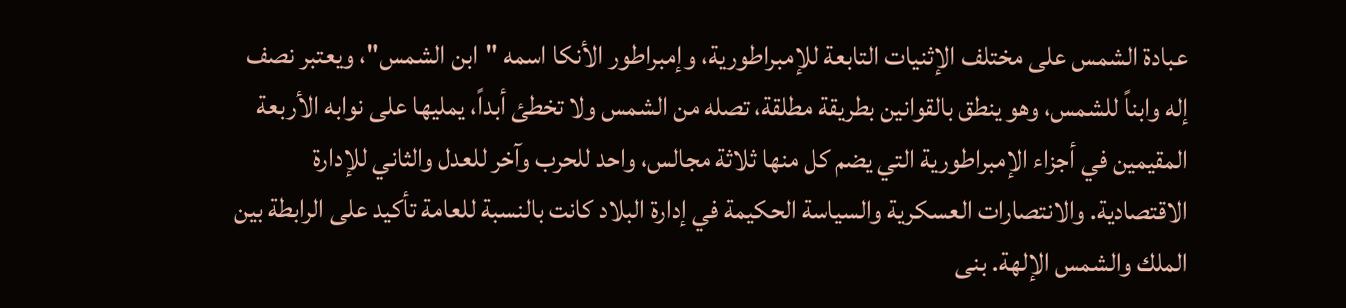عبادة الشمس على مختلف الإثنيات التابعة للإمبراطورية، وإمبراطور الأنكا اسمه "ابن الشمس"، ويعتبر نصف إله وابناً للشمس، وهو ينطق بالقوانين بطريقة مطلقة، تصله من الشمس ولا تخطئ أبداً، يمليها على نوابه الأربعة المقيمين في أجزاء الإمبراطورية التي يضم كل منها ثلاثة مجالس، واحد للحرب وآخر للعدل والثاني للإدارة الاقتصادية. والانتصارات العسكرية والسياسة الحكيمة في إدارة البلاد كانت بالنسبة للعامة تأكيد على الرابطة بين الملك والشمس الإلهة. بنى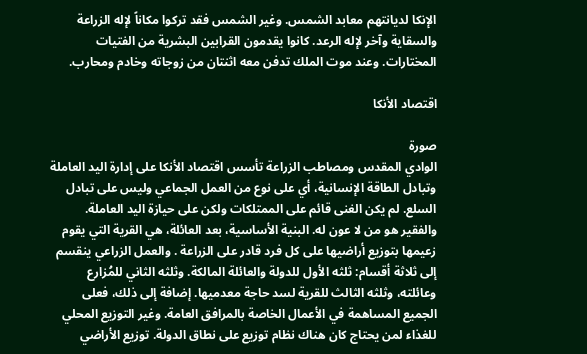الإنكا لديانتهم معابد الشمس. وغير الشمس فقد تركوا مكاناً لإله الزراعة والسقاية وآخر لإله الرعد. كانوا يقدمون القرابين البشرية من الفتيات المختارات. وعند موت الملك تدفن معه اثنتان من زوجاته وخادم ومحارب.

اقتصاد الأنكا

صورة
الوادي المقدس ومصاطب الزراعة تأسس اقتصاد الأنكا على إدارة اليد العاملة وتبادل الطاقة الإنسانية، أي على نوع من العمل الجماعي وليس على تبادل السلع. لم يكن الغنى قائم على الممتلكات ولكن على حيازة اليد العاملة. والفقير هو من لا عون له. البنية الأساسية، بعد العائلة، هي القرية التي يقوم زعيمها بتوزيع أراضيها على كل فرد قادر على الزراعة . والعمل الزراعي ينقسم إلى ثلاثة أقسام: ثلثه الأول للدولة والعائلة المالكة. وثلثه الثاني للمُزارع وعائلته، وثلثه الثالث للقرية لسد حاجة معدميها. إضافة إلى ذلك، فعلى الجميع المساهمة في الأعمال الخاصة بالمرافق العامة. وغير التوزيع المحلي للغذاء لمن يحتاج كان هناك نظام توزيع على نطاق الدولة. توزيع الأراضي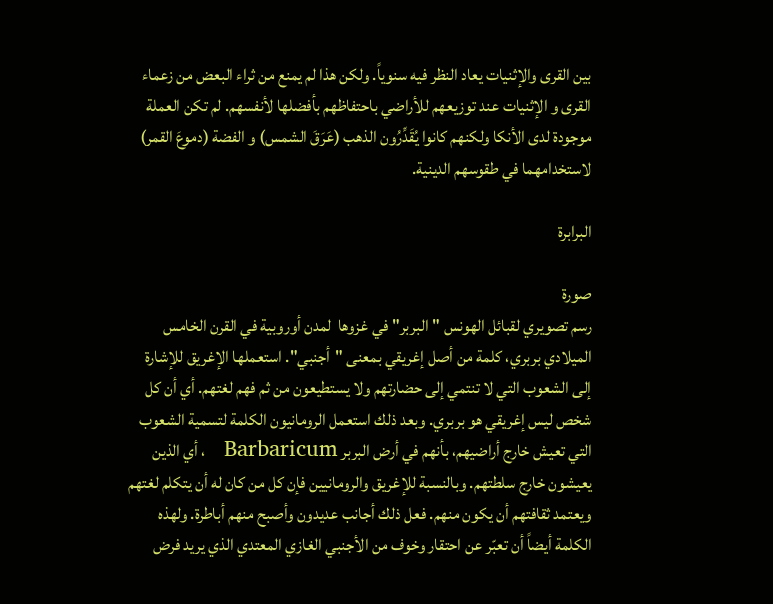بين القرى والإثنيات يعاد النظر فيه سنوياً. ولكن هذا لم يمنع من ثراء البعض من زعماء القرى و الإثنيات عند توزيعهم للأراضي باحتفاظهم بأفضلها لأنفسهم. لم تكن العملة موجودة لدى الأنكا ولكنهم كانوا يُقَدِّرُون الذهب (عَرَقَ الشمس) و الفضة (دموعَ القمر) لاستخدامهما في طقوسهم الدينية.

البرابرة

صورة
رسم تصويري لقبائل الهونس "البربر" في غزوها  لمدن أوروبية في القرن الخامس الميلادي بربري، كلمة من أصل إغريقي بمعنى "أجنبي". استعملها الإغريق للإشارة إلى الشعوب التي لا تنتمي إلى حضارتهم ولا يستطيعون من ثم فهم لغتهم. أي أن كل شخص ليس إغريقي هو بربري. وبعد ذلك استعمل الرومانيون الكلمة لتسمية الشعوب التي تعيش خارج أراضيهم، بأنهم في أرض البربر Barbaricum   ، أي الذين يعيشون خارج سلطتهم. وبالنسبة للإغريق والرومانيين فإن كل من كان له أن يتكلم لغتهم ويعتمد ثقافتهم أن يكون منهم. فعل ذلك أجانب عديدون وأصبح منهم أباطرة. ولهذه الكلمة أيضاً أن تعبّر عن احتقار وخوف من الأجنبي الغازي المعتدي الذي يريد فرض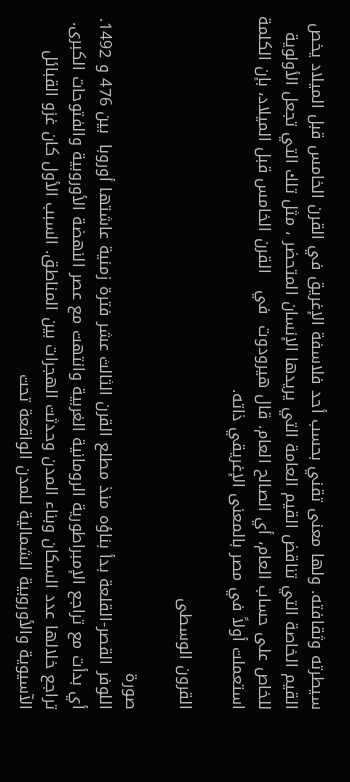سيطرته وثقافته. ولها معنى تقني بحسب أحد فلاسفة الإغريق في القرن الخامس قبل الميلاد يخص القيم الخاصة التي تناقض القيم العامة التي يريدها الإنسان المتحضر ، مثل تلك التي تجعل الأولوية للخاص على حساب العام، أي الصالح العام. قال هيرودوت  في   القرن الخامس قبل الميلاد، بإن الكلمة استعملت أولاً في مصر بالمعنى الإغريقي ذاته.

القرون الوسطى

صورة
اللوفر القصر-القلعة بدأ بناؤه منذ مطلع القرن الثالث عشر فترة زمنية عاشتها أوروبا  بين 476 و 1492. أي بدأت مع تراجع الإمبراطورية الرومانية الغربية وانتهت مع عصر النهضة الأوروبية والفتوحات الكبرى. تراجع خلالها عدد السكان وبناء المدن وحدثت الهجرات بين المناطق. السبب الأول كان غزو القبائل الآسيوية والأوروبية الشمالية للمدن الواقعة تحت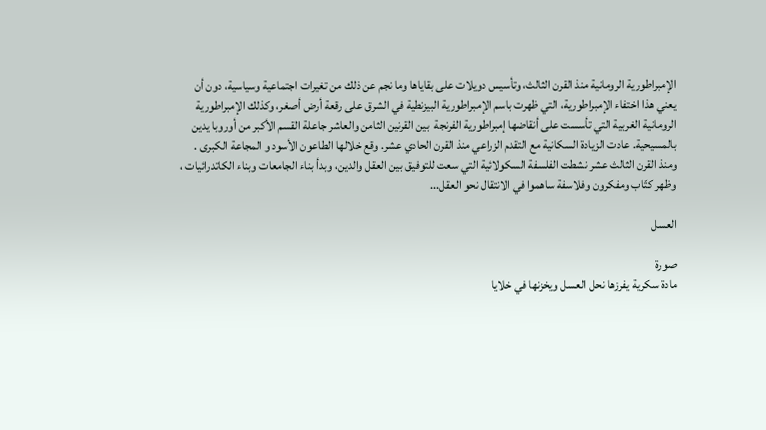الإمبراطورية الرومانية منذ القرن الثالث، وتأسيس دويلات على بقاياها وما نجم عن ذلك من تغيرات اجتماعية وسياسية، دون أن يعني هذا اختفاء الإمبراطورية، التي ظهرت باسم الإمبراطورية البيزنطية في الشرق على رقعة أرض أصغر، وكذلك الإمبراطورية الرومانية الغربية التي تأسست على أنقاضها إمبراطورية الفرنجة  بين القرنين الثامن والعاشر جاعلة القسم الأكبر من أوروبا يدين بالمسيحية. عادت الزيادة السكانية مع التقدم الزراعي منذ القرن الحادي عشر. وقع خلالها الطاعون الأسود و المجاعة الكبرى . ومنذ القرن الثالث عشر نشطت الفلسفة السكولائية التي سعت للتوفيق بين العقل والدين، وبدأ بناء الجامعات وبناء الكاتدرائيات ، وظهر كتّاب ومفكرون وفلاسفة ساهموا في الانتقال نحو العقل...

العسل

صورة
مادة سكرية يفرزها نحل العسل ويخزنها في خلايا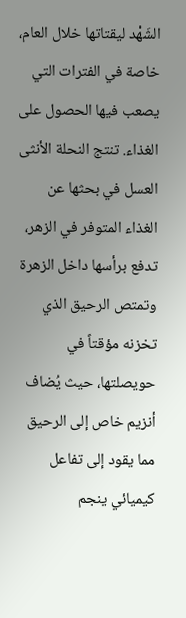الشَهْد ليقتاتها خلال العام، خاصة في الفترات التي يصعب فيها الحصول على الغذاء. تنتج النحلة الأنثى العسل في بحثها عن الغذاء المتوفر في الزهر، تدفع برأسها داخل الزهرة وتمتص الرحيق الذي تخزنه مؤقتاً في حويصلتها، حيث يُضاف أنزيم خاص إلى الرحيق مما يقود إلى تفاعل كيميائي ينجم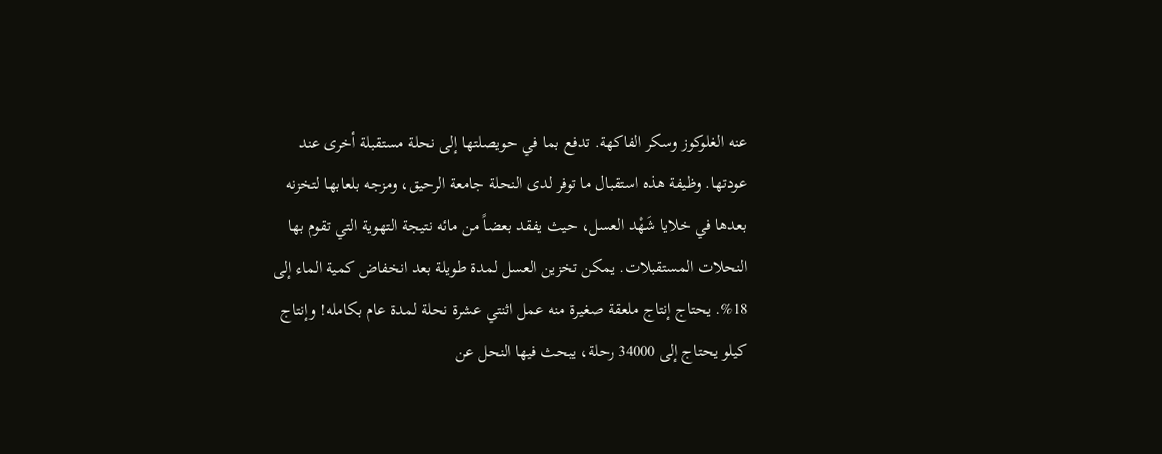عنه الغلوكوز وسكر الفاكهة. تدفع بما في حويصلتها إلى نحلة مستقبلة أخرى عند عودتها. وظيفة هذه استقبال ما توفر لدى النحلة جامعة الرحيق، ومزجه بلعابها لتخزنه بعدها في خلايا شَهْد العسل، حيث يفقد بعضاً من مائه نتيجة التهوية التي تقوم بها النحلات المستقبلات. يمكن تخزين العسل لمدة طويلة بعد انخفاض كمية الماء إلى 18%. يحتاج إنتاج ملعقة صغيرة منه عمل اثنتي عشرة نحلة لمدة عام بكامله! وإنتاج كيلو يحتاج إلى 34000 رحلة، يبحث فيها النحل عن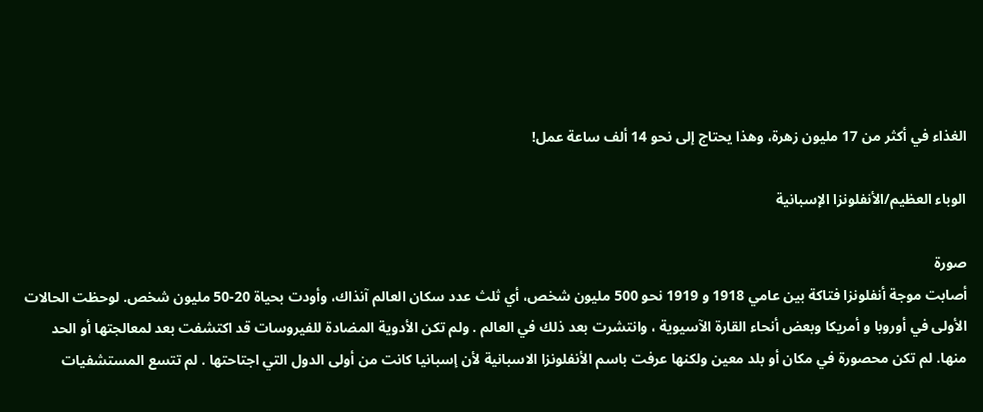الغذاء في أكثر من 17 مليون زهرة، وهذا يحتاج إلى نحو 14 ألف ساعة عمل!

الوباء العظيم/الأنفلونزا الإسبانية

صورة
أصابت موجة أنفلونزا فتاكة بين عامي 1918 و 1919 نحو 500 مليون شخص، أي ثلث عدد سكان العالم آنذاك، وأودت بحياة 20-50 مليون شخص. لوحظت الحالات الأولى في أوروبا و أمريكا وبعض أنحاء القارة الآسيوية ، وانتشرت بعد ذلك في العالم . ولم تكن الأدوية المضادة للفيروسات قد اكتشفت بعد لمعالجتها أو الحد منها. لم تكن محصورة في مكان أو بلد معين ولكنها عرفت باسم الأنفلونزا الاسبانية لأن إسبانيا كانت من أولى الدول التي اجتاحتها . لم تتسع المستشفيات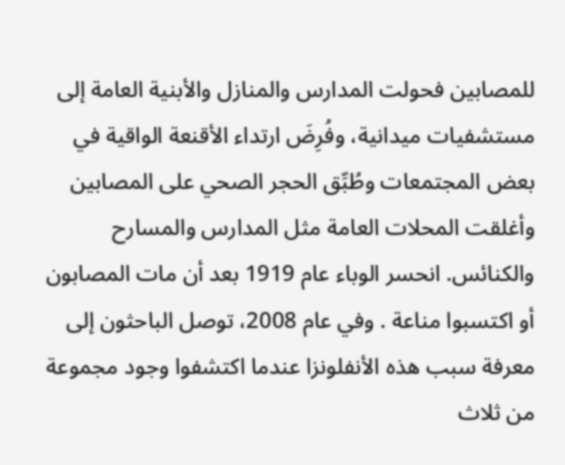للمصابين فحولت المدارس والمنازل والأبنية العامة إلى مستشفيات ميدانية، وفُرِضَ ارتداء الأقنعة الواقية في بعض المجتمعات وطُبِّق الحجر الصحي على المصابين وأغلقت المحلات العامة مثل المدارس والمسارح والكنائس. انحسر الوباء عام 1919 بعد أن مات المصابون أو اكتسبوا مناعة . وفي عام 2008، توصل الباحثون إلى معرفة سبب هذه الأنفلونزا عندما اكتشفوا وجود مجموعة من ثلاث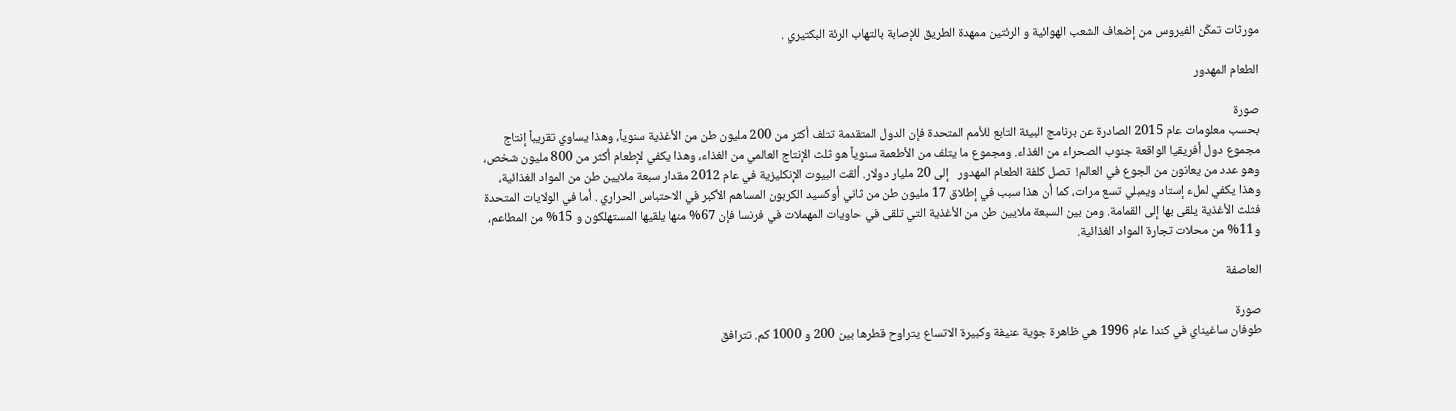مورثات تمكّن الفيروس من إضعاف الشعب الهوائية و الرئتين ممهدة الطريق للإصابة بالتهاب الرئة البكتيري .

الطعام المهدور

صورة
بحسب معلومات عام 2015 الصادرة عن برنامج البيئة التابع للأمم المتحدة فإن الدول المتقدمة تتلف أكثر من 200 مليون طن من الأغذية سنوياً، وهذا يساوي تقريباً إنتاج مجموع دول أفريقيا الواقعة جنوب الصحراء من الغذاء. ومجموع ما يتلف من الأطعمة سنوياً هو ثلث الإنتاج العالمي من الغذاء، وهذا يكفي لإطعام أكثر من 800 مليون شخص، وهو عدد من يعانون من الجوع في العالم!  تصل كلفة الطعام المهدور   إلى 20 مليار دولار. ألقت البيوت الإنكليزية في عام 2012 مقدار سبعة ملايين طن من المواد الغذائية، وهذا يكفي لملء إستاد ويمبلي تسع مرات، كما أن هذا سبب في إطلاق 17 مليون طن من ثاني أوكسيد الكربون المساهم الأكبر في الاحتباس الحراري . أما في الولايات المتحدة فثلث الأغذية يلقى بها إلى القمامة. ومن بين السبعة ملايين طن من الأغذية التي تلقى في حاويات المهملات في فرنسا فإن 67% منها يلقيها المستهلكون و 15% من المطاعم، و11% من محلات تجارة المواد الغذائية.

العاصفة

صورة
طوفان ساغيناي في كندا عام 1996 هي ظاهرة جوية عنيفة وكبيرة الاتساع يتراوح قطرها بين 200 و 1000 كم. تترافق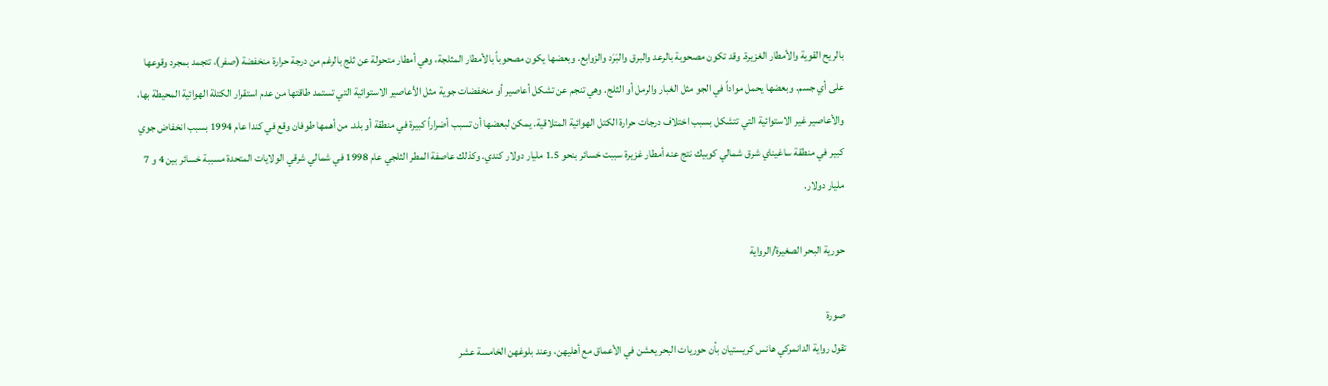بالريح القوية والأمطار الغزيرة. وقد تكون مصحوبة بالرعد والبرق والبَرَد والزوابع. وبعضها يكون مصحوباً بالأمطار المثلجة، وهي أمطار متحولة عن ثلج بالرغم من درجة حرارة منخفضة (صفر)، تتجمد بمجرد وقوعها على أي جسم. وبعضها يحمل مواداً في الجو مثل الغبار والرمل أو الثلج. وهي تنجم عن تشكل أعاصير أو منخفضات جوية مثل الأعاصير الاستوائية التي تستمد طاقتها من عدم استقرار الكتلة الهوائية المحيطة بها، والأعاصير غير الاستوائية التي تتشكل بسبب اختلاف درجات حرارة الكتل الهوائية المتلاقية. يمكن لبعضها أن تسبب أضراراً كبيرة في منطقة أو بلد. من أهمها طوفان وقع في كندا عام 1994 بسبب انخفاض جوي كبير في منطقة ساغيناي شرق شمالي كوبيك نتج عنه أمطار غزيرة سببت خسائر بنحو 1.5 مليار دولار كندي. وكذلك عاصفة المطر الثلجي عام 1998 في شمالي شرقي الولايات المتحدة مسببة خسائر بين 4 و 7 مليار دولار.

حورية البحر الصغيرة/الرواية

صورة
تقول رواية الدانمركي هانس كريستيان بأن حوريات البحر يعشن في الأعماق مع أهليهن، وعند بلوغهن الخامسة عشر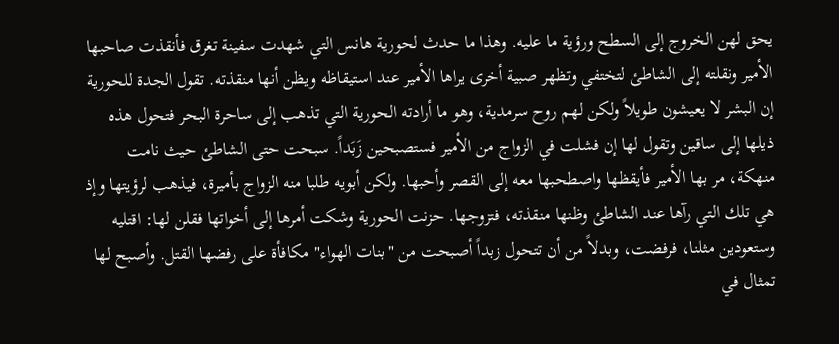يحق لهن الخروج إلى السطح ورؤية ما عليه. وهذا ما حدث لحورية هانس التي شهدت سفينة تغرق فأنقذت صاحبها الأمير ونقلته إلى الشاطئ لتختفي وتظهر صبية أخرى يراها الأمير عند استيقاظه ويظن أنها منقذته. تقول الجدة للحورية إن البشر لا يعيشون طويلاً ولكن لهم روح سرمدية، وهو ما أرادته الحورية التي تذهب إلى ساحرة البحر فتحول هذه ذيلها إلى ساقين وتقول لها إن فشلت في الزواج من الأمير فستصبحين زَبَداً. سبحت حتى الشاطئ حيث نامت منهكة، مر بها الأمير فأيقظها واصطحبها معه إلى القصر وأحبها. ولكن أبويه طلبا منه الزواج بأميرة، فيذهب لرؤيتها وإذ هي تلك التي رآها عند الشاطئ وظنها منقذته، فتزوجها. حزنت الحورية وشكت أمرها إلى أخواتها فقلن لها: اقتليه وستعودين مثلنا، فرفضت، وبدلاً من أن تتحول زبداً أصبحت من "بنات الهواء" مكافأة على رفضها القتل. وأصبح لها تمثال في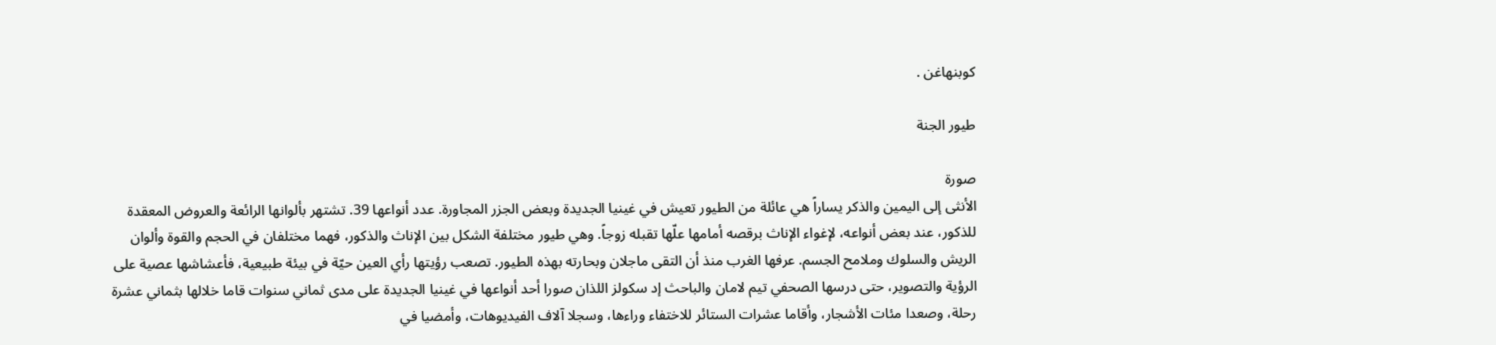كوبنهاغن .

طيور الجنة

صورة
الأنثى إلى اليمين والذكر يساراً هي عائلة من الطيور تعيش في غينيا الجديدة وبعض الجزر المجاورة. عدد أنواعها 39. تشتهر بألوانها الرائعة والعروض المعقدة للذكور، عند بعض أنواعه، لإغواء الإناث برقصه أمامها علّها تقبله زوجاً. وهي طيور مختلفة الشكل بين الإناث والذكور، فهما مختلفان في الحجم والقوة وألوان الريش والسلوك وملامح الجسم. عرفها الغرب منذ أن التقى ماجلان وبحارته بهذه الطيور. تصعب رؤيتها رأي العين حيّة في بيئة طبيعية، فأعشاشها عصية على الرؤية والتصوير، حتى درسها الصحفي تيم لامان والباحث إد سكولز اللذان صورا أحد أنواعها في غينيا الجديدة على مدى ثماني سنوات قاما خلالها بثماني عشرة رحلة، وصعدا مئات الأشجار، وأقاما عشرات الستائر للاختفاء وراءها، وسجلا آلاف الفيديوهات، وأمضيا في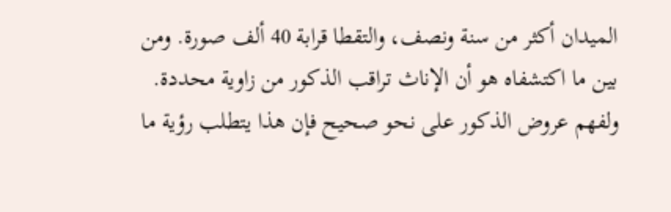الميدان أكثر من سنة ونصف، والتقطا قرابة 40 ألف صورة. ومن بين ما اكتشفاه هو أن الإناث تراقب الذكور من زاوية محددة. ولفهم عروض الذكور على نحو صحيح فإن هذا يتطلب رؤية ما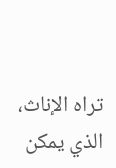تراه الإناث، الذي يمكن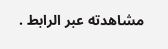مشاهدته عبر الرابط .